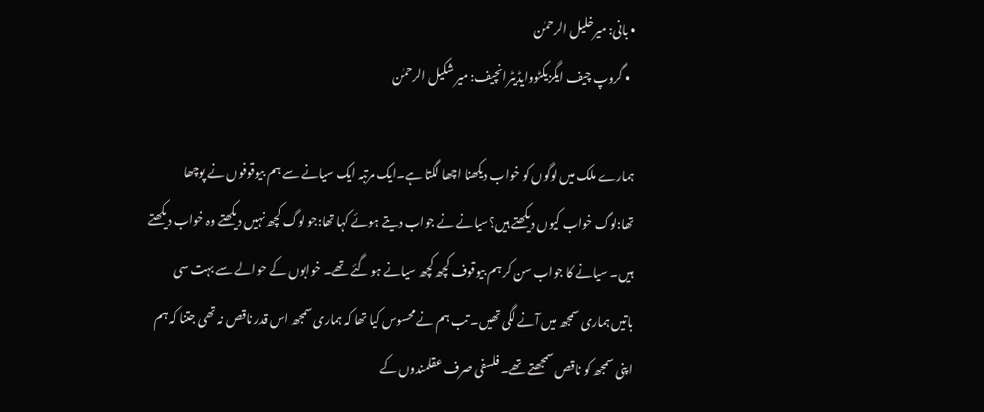• بانی: میرخلیل الرحمٰن
  • گروپ چیف ایگزیکٹووایڈیٹرانچیف: میر شکیل الرحمٰن

ہمارے ملک میں لوگوں کو خواب دیکھنا اچھا لگتا ہے۔ایک مرتبہ ایک سیانے سے ہم بیوقوفوں نے پوچھا تھا:لوگ خواب کیوں دیکھتے ہیں؟سیانے نے جواب دیتے ہوئے کہا تھا:جو لوگ کچھ نہیں دیکھتے وہ خواب دیکھتے ہیں۔ سیانے کا جواب سن کر ہم بیوقوف کچھ کچھ سیانے ہو گئے تھے۔ خوابوں کے حوالے سے بہت سی باتیں ہماری سمجھ میں آنے لگی تھیں۔ تب ہم نے محسوس کیا تھا کہ ہماری سمجھ اس قدر ناقص نہ تھی جتنا کہ ہم اپنی سمجھ کو ناقص سمجھتے تھے۔ فلسفی صرف عقلمندوں کے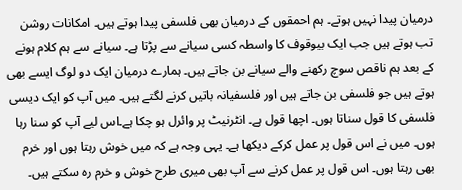درمیان پیدا نہیں ہوتے۔ ہم احمقوں کے درمیان بھی فلسفی پیدا ہوتے ہیں۔ امکانات روشن تب ہوتے ہیں جب ایک بیوقوف کا واسطہ کسی سیانے سے پڑتا ہے۔ سیانے سے ہم کلام ہونے کے بعد ہم ناقص سوچ رکھنے والے سیانے بن جاتے ہیں۔ ہمارے درمیان ایک دو لوگ ایسے بھی ہوتے ہیں جو فلسفی بن جاتے ہیں اور فلسفیانہ باتیں کرنے لگتے ہیں۔ میں آپ کو ایک دیسی فلسفی کا قول سناتا ہوں۔ اچھا قول ہے۔ انٹرنیٹ پر وائرل ہو چکا ہے۔اس لیے آپ کو سنا رہا ہوں۔ میں نے اس قول پر عمل کرکے دیکھا ہے۔ یہی وجہ ہے کہ میں خوش رہتا ہوں اور خرم بھی رہتا ہوں۔ اس قول پر عمل کرنے سے آپ بھی میری طرح خوش و خرم رہ سکتے ہیں۔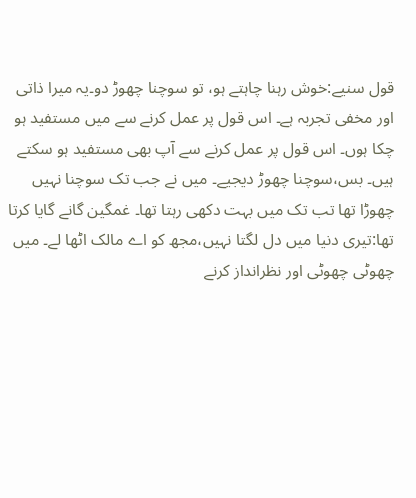قول سنیے:خوش رہنا چاہتے ہو، تو سوچنا چھوڑ دو۔یہ میرا ذاتی اور مخفی تجربہ ہے۔ اس قول پر عمل کرنے سے میں مستفید ہو چکا ہوں۔ اس قول پر عمل کرنے سے آپ بھی مستفید ہو سکتے ہیں۔ بس،سوچنا چھوڑ دیجیے۔ میں نے جب تک سوچنا نہیں چھوڑا تھا تب تک میں بہت دکھی رہتا تھا۔ غمگین گانے گایا کرتا تھا:تیری دنیا میں دل لگتا نہیں،مجھ کو اے مالک اٹھا لے۔ میں چھوٹی چھوٹی اور نظرانداز کرنے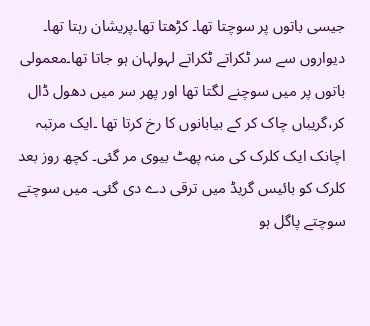جیسی باتوں پر سوچتا تھا۔ کڑھتا تھا۔پریشان رہتا تھا۔ دیواروں سے سر ٹکراتے ٹکراتے لہولہان ہو جاتا تھا۔معمولی باتوں پر میں سوچنے لگتا تھا اور پھر سر میں دھول ڈال کر،گریباں چاک کر کے بیابانوں کا رخ کرتا تھا ۔ایک مرتبہ اچانک ایک کلرک کی منہ پھٹ بیوی مر گئی۔ کچھ روز بعد کلرک کو بائیس گریڈ میں ترقی دے دی گئی۔ میں سوچتے سوچتے پاگل ہو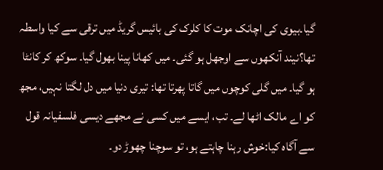گیا۔بیوی کی اچانک موت کا کلرک کی بائیس گریڈ میں ترقی سے کیا واسطہ تھا؟نیند آنکھوں سے اوجھل ہو گئی۔ میں کھانا پینا بھول گیا۔ سوکھ کر کانٹا ہو گیا۔ میں گلی کوچوں میں گاتا پھرتا تھا: تیری دنیا میں دل لگتا نہیں، مجھ کو اے مالک اٹھا لے۔ تب، ایسے میں کسی نے مجھے دیسی فلسفیانہ قول سے آگاہ کیا:خوش رہنا چاہتے ہو، تو سوچنا چھوڑ دو۔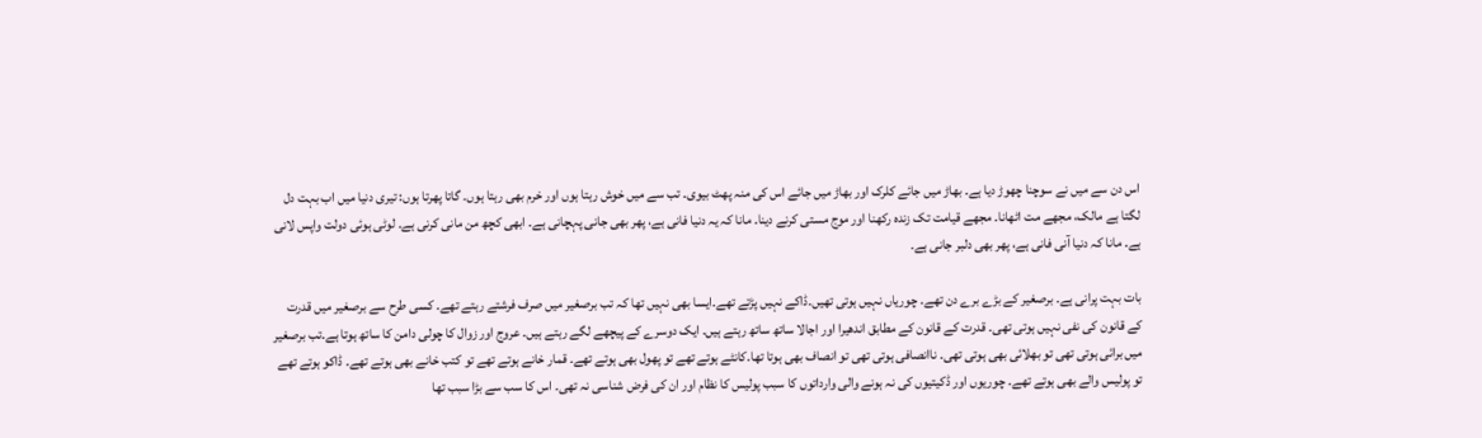اس دن سے میں نے سوچنا چھوڑ دیا ہے۔ بھاڑ میں جائے کلرک اور بھاڑ میں جائے اس کی منہ پھٹ بیوی۔ تب سے میں خوش رہتا ہوں اور خرم بھی رہتا ہوں۔ گاتا پھرتا ہوں: تیری دنیا میں اب بہت دل لگتا ہے مالک، مجھے مت اٹھانا۔ مجھے قیامت تک زندہ رکھنا اور موج مستی کرنے دینا۔ مانا کہ یہ دنیا فانی ہے، پھر بھی جانی پہچانی ہے۔ ابھی کچھ من مانی کرنی ہے۔ لوٹی ہوئی دولت واپس لانی ہے۔ مانا کہ دنیا آنی فانی ہے، پھر بھی دلبر جانی ہے۔

بات بہت پرانی ہے۔ برصغیر کے بڑے برے دن تھے۔ چوریاں نہیں ہوتی تھیں۔ڈاکے نہیں پڑتے تھے۔ایسا بھی نہیں تھا کہ تب برصغیر میں صرف فرشتے رہتے تھے۔ کسی طرح سے برصغیر میں قدرت کے قانون کی نفی نہیں ہوتی تھی۔ قدرت کے قانون کے مطابق اندھیرا اور اجالا ساتھ ساتھ رہتے ہیں۔ ایک دوسرے کے پیچھے لگے رہتے ہیں۔ عروج اور زوال کا چولی دامن کا ساتھ ہوتا ہے۔تب برصغیر میں برائی ہوتی تھی تو بھلائی بھی ہوتی تھی۔ ناانصافی ہوتی تھی تو انصاف بھی ہوتا تھا۔کانٹے ہوتے تھے تو پھول بھی ہوتے تھے۔ قمار خانے ہوتے تھے تو کتب خانے بھی ہوتے تھے۔ ڈاکو ہوتے تھے تو پولیس والے بھی ہوتے تھے۔ چوریوں اور ڈکیتیوں کی نہ ہونے والی وارداتوں کا سبب پولیس کا نظام اور ان کی فرض شناسی نہ تھی۔ اس کا سب سے بڑا سبب تھا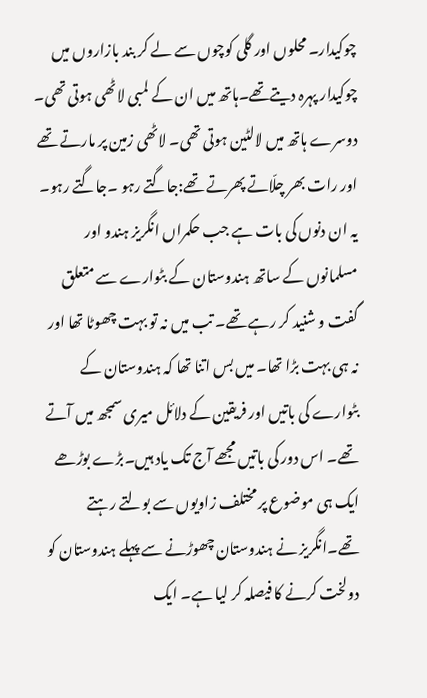چوکیدار۔ محلوں اور گلی کوچوں سے لے کر بند بازاروں میں چوکیدار پہرہ دیتےتھے۔ہاتھ میں ان کے لمبی لاٹھی ہوتی تھی۔ دوسرے ہاتھ میں لالٹین ہوتی تھی۔ لاٹھی زمین پر مارتے تھے اور رات بھر چلّاتے پھرتے تھے:جاگتے رہو ۔جاگتے رہو۔ یہ ان دنوں کی بات ہے جب حکمراں انگریز ہندو اور مسلمانوں کے ساتھ ہندوستان کے بٹوارے سے متعلق گفت و شنید کر رہے تھے۔ تب میں نہ تو بہت چھوٹا تھا اور نہ ہی بہت بڑا تھا۔ میں بس اتنا تھا کہ ہندوستان کے بٹوارے کی باتیں اور فریقین کے دلائل میری سمجھ میں آتے تھے۔ اس دور کی باتیں مجھے آج تک یاد ہیں۔بڑے بوڑھے ایک ہی موضوع پر مختلف زاویوں سے بولتے رہتے تھے۔انگریز نے ہندوستان چھوڑنے سے پہلے ہندوستان کو دولخت کرنے کا فیصلہ کر لیا ہے۔ ایک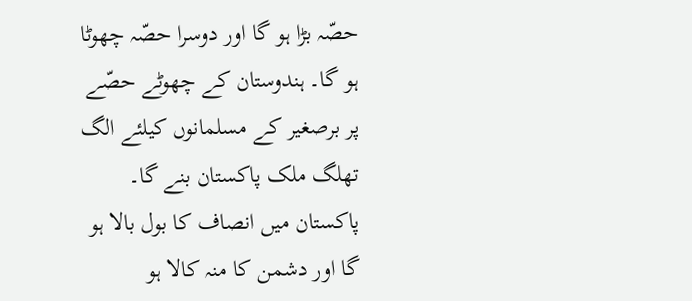حصّہ بڑا ہو گا اور دوسرا حصّہ چھوٹا ہو گا۔ ہندوستان کے چھوٹے حصّے پر برصغیر کے مسلمانوں کیلئے الگ تھلگ ملک پاکستان بنے گا۔ پاکستان میں انصاف کا بول بالا ہو گا اور دشمن کا منہ کالا ہو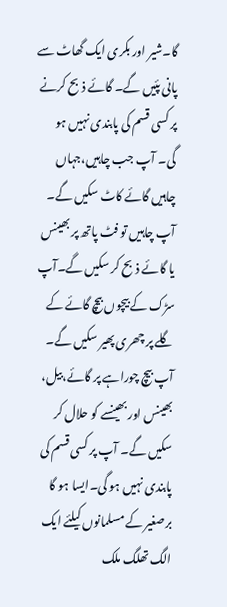گا۔شیر اور بکری ایک گھاٹ سے پانی پئیں گے۔ گائے ذبح کرنے پر کسی قسم کی پابندی نہیں ہو گی۔ آپ جب چاہیں،جہاں چاہیں گائے کاٹ سکیں گے۔ آپ چاہیں تو فٹ پاتھ پر بھینس یا گائے ذبح کر سکیں گے۔آپ سڑک کے بیچوں بیچ گائے کے گلے پر چھری پھیر سکیں گے۔ آپ بیچ چوراہے پر گائے،بیل، بھینس اور بھینسے کو حلال کر سکیں گے۔ آپ پر کسی قسم کی پابندی نہیں ہو گی۔ایسا ہو گا برصغیر کے مسلمانوں کیلئے ایک الگ تھلگ ملک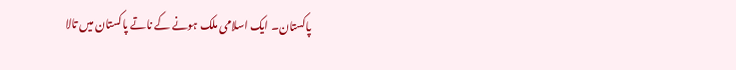پاکستان۔ ایک اسلامی ملک ہونے کے ناتے پاکستان میں تالا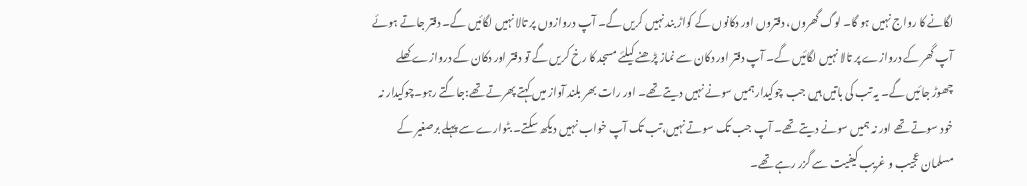لگانے کا رواج نہیں ہو گا۔ لوگ گھروں، دفتروں اور دکانوں کے کواڑ بند نہیں کریں گے۔ آپ دروازوں پر تالا نہیں لگائیں گے۔ دفتر جاتے ہوئے آپ گھر کے دروازے پر تالا نہیں لگائیں گے۔ آپ دفتر اور دکان سے نماز پڑھنے کیلئے مسجد کا رخ کریں گے تو دفتر اور دکان کے دروازے کھلے چھوڑ جائیں گے۔ یہ تب کی باتیں ہیں جب چوکیدار ہمیں سونے نہیں دیتے تھے۔ اور رات بھر بلند آواز میں کہتے پھرتے تھے:جاگتے رہو۔چوکیدار نہ خود سوتے تھے اور نہ ہمیں سونے دیتے تھے۔ آپ جب تک سوتے نہیں،تب تک آپ خواب نہیں دیکھ سکتے۔ بٹوارے سے پہلے برصغیر کے مسلمان عجیب و غریب کیفیت سے گزر رہے تھے۔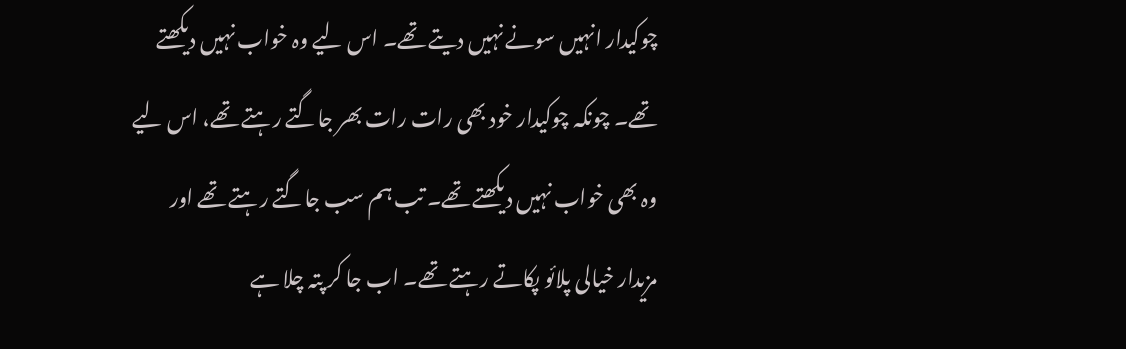چوکیدار انہیں سونے نہیں دیتے تھے۔ اس لیے وہ خواب نہیں دیکھتے تھے۔ چونکہ چوکیدار خود بھی رات رات بھر جاگتے رہتے تھے، اس لیے وہ بھی خواب نہیں دیکھتے تھے۔ تب ہم سب جاگتے رہتے تھے اور مزیدار خیالی پلائو پکاتے رہتے تھے۔ اب جا کر پتہ چلا ہے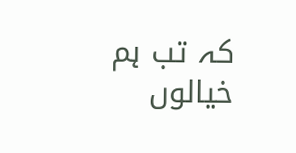کہ تب ہم خیالوں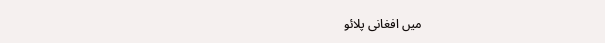میں افغانی پلائو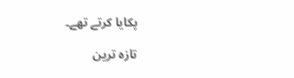پکایا کرتے تھے۔

تازہ ترین